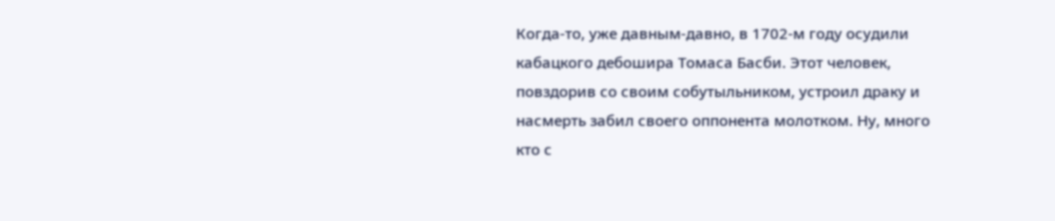Когда-то, уже давным-давно, в 1702-м году осудили кабацкого дебошира Томаса Басби. Этот человек, повздорив со своим собутыльником, устроил драку и насмерть забил своего оппонента молотком. Ну, много кто с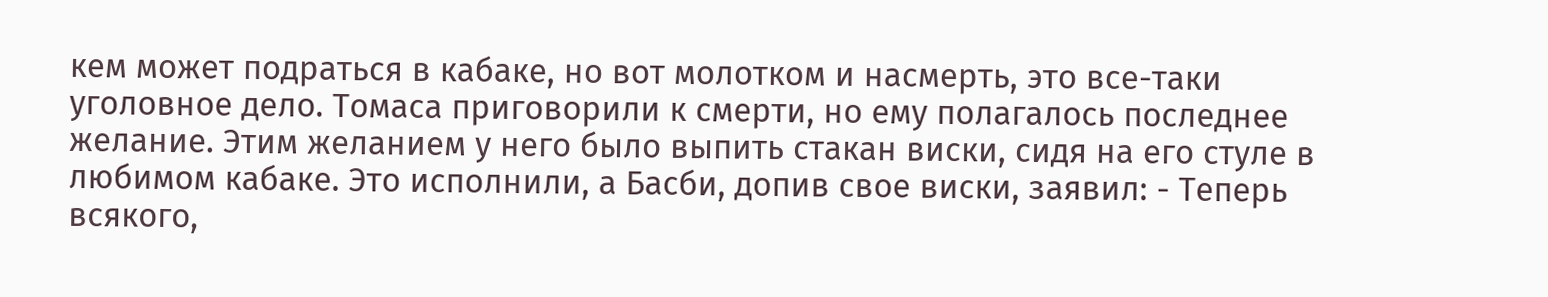кем может подраться в кабаке, но вот молотком и насмерть, это все-таки уголовное дело. Томаса приговорили к смерти, но ему полагалось последнее желание. Этим желанием у него было выпить стакан виски, сидя на его стуле в любимом кабаке. Это исполнили, а Басби, допив свое виски, заявил: - Теперь всякого,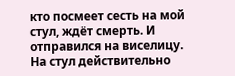кто посмеет сесть на мой стул, ждёт смерть. И отправился на виселицу. На стул действительно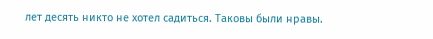лет десять никто не хотел садиться. Таковы были нравы.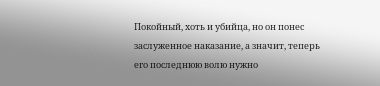Покойный, хоть и убийца, но он понес заслуженное наказание, а значит, теперь его последнюю волю нужно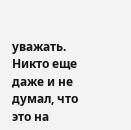уважать. Никто еще даже и не думал, что это на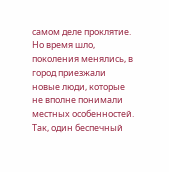самом деле проклятие. Но время шло, поколения менялись, в город приезжали новые люди, которые не вполне понимали местных особенностей. Так, один беспечный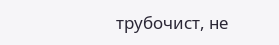трубочист, не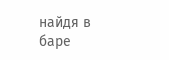найдя в баре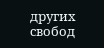других свобод